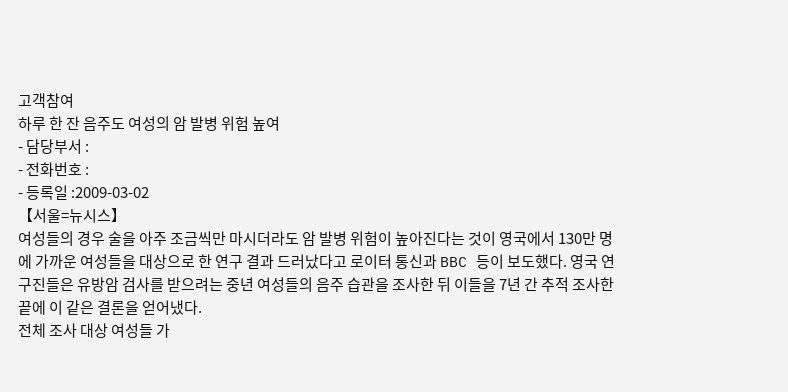고객참여
하루 한 잔 음주도 여성의 암 발병 위험 높여
- 담당부서 :
- 전화번호 :
- 등록일 :2009-03-02
【서울=뉴시스】
여성들의 경우 술을 아주 조금씩만 마시더라도 암 발병 위험이 높아진다는 것이 영국에서 130만 명에 가까운 여성들을 대상으로 한 연구 결과 드러났다고 로이터 통신과 BBC 등이 보도했다. 영국 연구진들은 유방암 검사를 받으려는 중년 여성들의 음주 습관을 조사한 뒤 이들을 7년 간 추적 조사한 끝에 이 같은 결론을 얻어냈다.
전체 조사 대상 여성들 가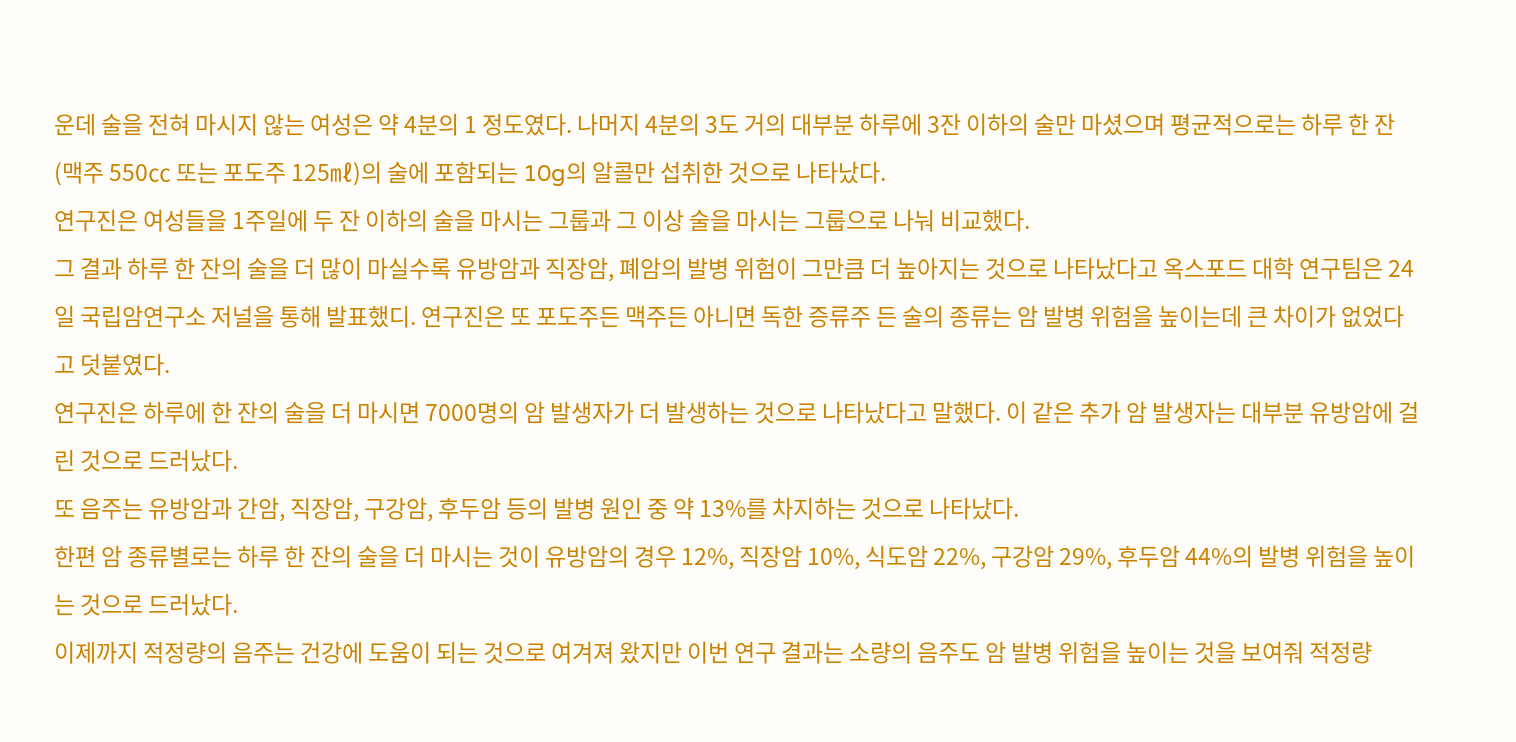운데 술을 전혀 마시지 않는 여성은 약 4분의 1 정도였다. 나머지 4분의 3도 거의 대부분 하루에 3잔 이하의 술만 마셨으며 평균적으로는 하루 한 잔(맥주 550㏄ 또는 포도주 125㎖)의 술에 포함되는 10g의 알콜만 섭취한 것으로 나타났다.
연구진은 여성들을 1주일에 두 잔 이하의 술을 마시는 그룹과 그 이상 술을 마시는 그룹으로 나눠 비교했다.
그 결과 하루 한 잔의 술을 더 많이 마실수록 유방암과 직장암, 폐암의 발병 위험이 그만큼 더 높아지는 것으로 나타났다고 옥스포드 대학 연구팀은 24일 국립암연구소 저널을 통해 발표했디. 연구진은 또 포도주든 맥주든 아니면 독한 증류주 든 술의 종류는 암 발병 위험을 높이는데 큰 차이가 없었다고 덧붙였다.
연구진은 하루에 한 잔의 술을 더 마시면 7000명의 암 발생자가 더 발생하는 것으로 나타났다고 말했다. 이 같은 추가 암 발생자는 대부분 유방암에 걸린 것으로 드러났다.
또 음주는 유방암과 간암, 직장암, 구강암, 후두암 등의 발병 원인 중 약 13%를 차지하는 것으로 나타났다.
한편 암 종류별로는 하루 한 잔의 술을 더 마시는 것이 유방암의 경우 12%, 직장암 10%, 식도암 22%, 구강암 29%, 후두암 44%의 발병 위험을 높이는 것으로 드러났다.
이제까지 적정량의 음주는 건강에 도움이 되는 것으로 여겨져 왔지만 이번 연구 결과는 소량의 음주도 암 발병 위험을 높이는 것을 보여줘 적정량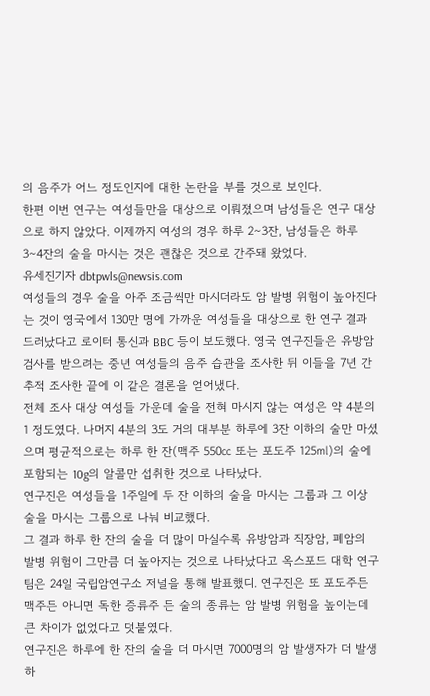의 음주가 어느 정도인지에 대한 논란을 부를 것으로 보인다.
한편 이번 연구는 여성들만을 대상으로 이뤄졌으며 남성들은 연구 대상으로 하지 않았다. 이제까지 여성의 경우 하루 2∼3잔, 남성들은 하루 3∼4잔의 술을 마시는 것은 괜찮은 것으로 간주돼 왔었다.
유세진기자 dbtpwls@newsis.com
여성들의 경우 술을 아주 조금씩만 마시더라도 암 발병 위험이 높아진다는 것이 영국에서 130만 명에 가까운 여성들을 대상으로 한 연구 결과 드러났다고 로이터 통신과 BBC 등이 보도했다. 영국 연구진들은 유방암 검사를 받으려는 중년 여성들의 음주 습관을 조사한 뒤 이들을 7년 간 추적 조사한 끝에 이 같은 결론을 얻어냈다.
전체 조사 대상 여성들 가운데 술을 전혀 마시지 않는 여성은 약 4분의 1 정도였다. 나머지 4분의 3도 거의 대부분 하루에 3잔 이하의 술만 마셨으며 평균적으로는 하루 한 잔(맥주 550㏄ 또는 포도주 125㎖)의 술에 포함되는 10g의 알콜만 섭취한 것으로 나타났다.
연구진은 여성들을 1주일에 두 잔 이하의 술을 마시는 그룹과 그 이상 술을 마시는 그룹으로 나눠 비교했다.
그 결과 하루 한 잔의 술을 더 많이 마실수록 유방암과 직장암, 폐암의 발병 위험이 그만큼 더 높아지는 것으로 나타났다고 옥스포드 대학 연구팀은 24일 국립암연구소 저널을 통해 발표했디. 연구진은 또 포도주든 맥주든 아니면 독한 증류주 든 술의 종류는 암 발병 위험을 높이는데 큰 차이가 없었다고 덧붙였다.
연구진은 하루에 한 잔의 술을 더 마시면 7000명의 암 발생자가 더 발생하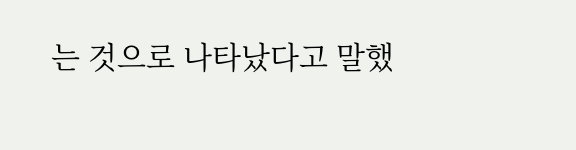는 것으로 나타났다고 말했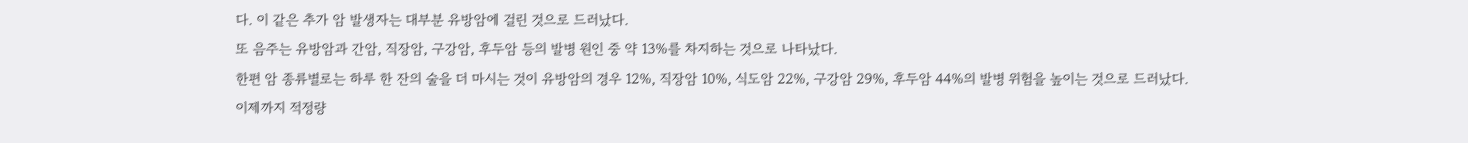다. 이 같은 추가 암 발생자는 대부분 유방암에 걸린 것으로 드러났다.
또 음주는 유방암과 간암, 직장암, 구강암, 후두암 등의 발병 원인 중 약 13%를 차지하는 것으로 나타났다.
한편 암 종류별로는 하루 한 잔의 술을 더 마시는 것이 유방암의 경우 12%, 직장암 10%, 식도암 22%, 구강암 29%, 후두암 44%의 발병 위험을 높이는 것으로 드러났다.
이제까지 적정량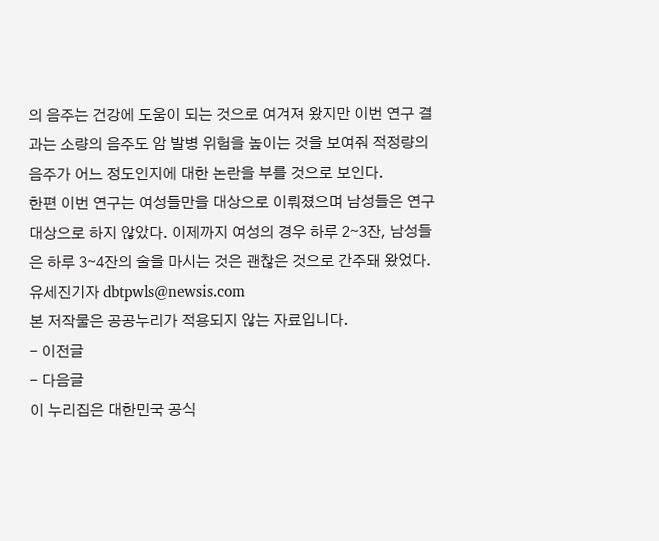의 음주는 건강에 도움이 되는 것으로 여겨져 왔지만 이번 연구 결과는 소량의 음주도 암 발병 위험을 높이는 것을 보여줘 적정량의 음주가 어느 정도인지에 대한 논란을 부를 것으로 보인다.
한편 이번 연구는 여성들만을 대상으로 이뤄졌으며 남성들은 연구 대상으로 하지 않았다. 이제까지 여성의 경우 하루 2∼3잔, 남성들은 하루 3∼4잔의 술을 마시는 것은 괜찮은 것으로 간주돼 왔었다.
유세진기자 dbtpwls@newsis.com
본 저작물은 공공누리가 적용되지 않는 자료입니다.
- 이전글
- 다음글
이 누리집은 대한민국 공식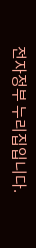전자정부 누리집입니다.